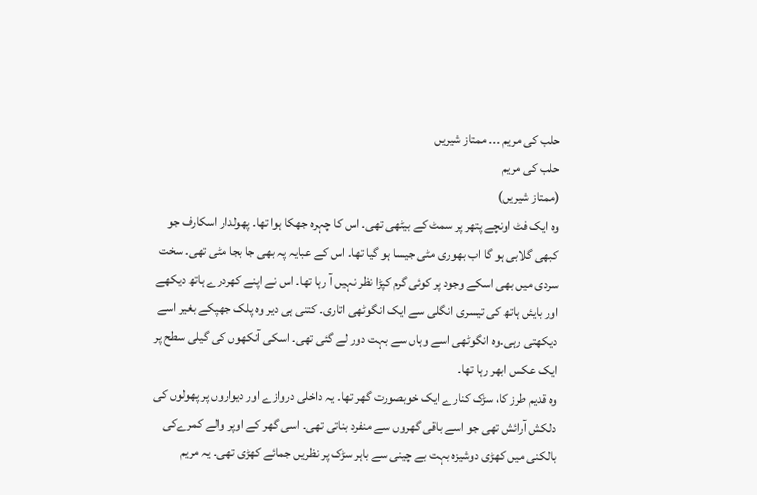حلب کی مریم ۔۔۔ ممتاز شیریں
حلب کی مریم
(ممتاز شیریں)
وہ ایک فٹ اونچے پتھر پر سمٹ کے بیٹھی تھی۔ اس کا چہرہ جھکا ہوا تھا۔ پھولدار اسکارف جو کبھی گلابی ہو گا اب بھوری مٹی جیسا ہو گیا تھا۔ اس کے عبایہ پہ بھی جا بجا مٹی تھی۔ سخت سردی میں بھی اسکے وجود پر کوئی گرم کپڑا نظر نہیں آ رہا تھا۔ اس نے اپنے کھردرے ہاتھ دیکھے اور بایئں ہاتھ کی تیسری انگلی سے ایک انگوٹھی اتاری۔ کتنی ہی دیر وہ پلک جھپکے بغیر اسے دیکھتی رہی۔وہ انگوٹھی اسے وہاں سے بہت دور لے گئی تھی۔ اسکی آنکھوں کی گیلی سطح پر ایک عکس ابھر رہا تھا۔
وہ قدیم طرز کا، سڑک کنارے ایک خوبصورت گھر تھا۔ یہ داخلی دروازے اور دیواروں پر پھولوں کی دلکش آرائش تھی جو اسے باقی گھروں سے منفرد بناتی تھی۔ اسی گھر کے اوپر والے کمرےکی بالکنی میں کھڑی دوشیزہ بہت بے چینی سے باہر سڑک پر نظریں جمائے کھڑی تھی۔ یہ مریم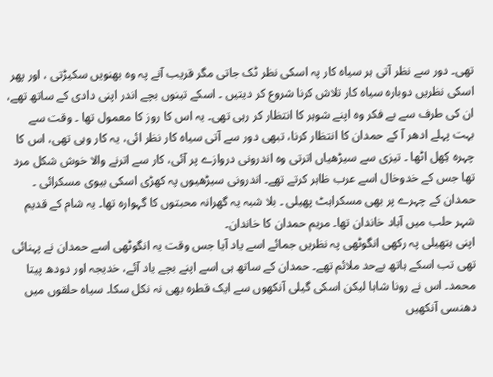تھی۔ دور سے نظر آتی ہر سیاہ کار پہ اسکی نظر ٹک جاتی مگر قریب آنے پہ وہ بھنویں سکیڑتی ، اور پھر اسکی نظریں دوبارہ سیاہ کار تلاش کرنا شروع کر دیتیں ۔ اسکے تینوں بچے اندر اپنی دادی کے ساتھ تھے، ان کی طرف سے بے فکر وہ اپنے شوہر کا انتظار کر رہی تھی۔ یہ اس کا روز کا معمول تھا ۔ وقت سے بہت پہلے ادھر آ کے حمدان کا انتظار کرنا، تبھی دور سے آتی سیاہ کار نظر ائی، یہ کار وہی تھی، اس کا چہرہ کِھل اٹھا ۔ تیزی سے سیڑھیاں اترتی وہ اندرونی دروازے پر آئی، کار سے اترنے والا خوش شکل مرد تھا جس کے خدوخال اسے عرب ظاہر کرتے تھے۔ اندرونی سیڑھیوں پہ کھڑی اسکی بیوی مسکرائی ۔ حمدان کے چہرے پر بھی مسکراہٹ پھیلی ۔ بلا شبہ یہ گھرانہ محبتوں کا گہوارہ تھا۔ یہ شام کے قدیم شہر حلب میں آباد خاندان تھا۔ مریم حمدان کا خاندان۔
اپنی ہتھیلی پہ رکھی انگوٹھی پہ نظریں جمائے اسے یاد آیا جس وقت یہ انگوٹھی اسے حمدان نے پہنائی تھی تب اسکے ہاتھ بےحد ملائم تھے۔ حمدان کے ساتھ ہی اسے اپنے بچے یاد آئے، خدیجہ اور دودھ پیتا محمد۔ اس نے رونا شاہا لیکن اسکی گیلی آنکھوں سے ایک قطرہ بھی نہ نکل سکا۔ سیاہ حلقوں میں دھنسی آنکھیں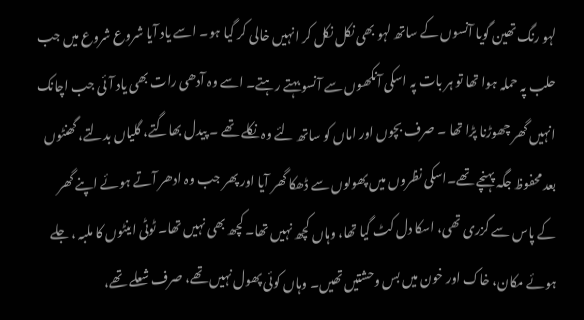لہو رنگ تھین گویا آنسوں کے ساتھ لہو بھی نکل نکل کر انہیں خالی کر گیا ہو۔ اسے یاد آیا شروع شروع میں جب حلب پہ حملہ ہوا تھا تو ہر بات پہ اسکی آنکھوں سے آنسو بہتے رہتے۔ اسے وہ آدھی رات بھی یاد آئی جب اچانک انہیں گھر چھوڑنا پڑا تھا ۔ صرف بچوں اور اماں کو ساتھ لئے وہ نکلے تھے ۔ پیدل بھاگتے، گلیاں بدلتے، گھنٹوں بعد محفوظ جگہ پہنچے تھے۔اسکی نظروں میں پھولوں سے ڈھکا گھر آیا اور پھر جب وہ ادھر آتے ہوئے اپنے گھر کے پاس سے گزری تھی، اسکا دل کٹ گیا تھا، وہاں کچھ نہیں تھا۔ کچھ بھی نہیں تھا۔ ٹوٹی اینٹوں کا ملبہ ، جلے ہوئے مکان، خاک اور خون میں بس وحشتیں تھیں۔ وہاں کوئی پھول نہیں تھے، صرف شعلے تھے،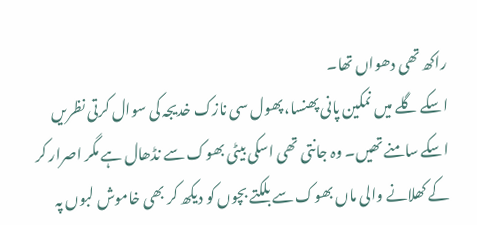راکھ تھی دھواں تھا۔
اسکے گلے میں نمکین پانی پھنسا، پھول سی نازک خدیجہ کی سوال کرتی نظریں اسکے سامنے تھیں۔ وہ جانتی تھی اسکی بیٹی بھوک سے نڈھال ہے مگر اصرار کر کے کھلانے والی ماں بھوک سے بلکتے بچوں کو دیکھ کر بھی خاموش لبوں پہ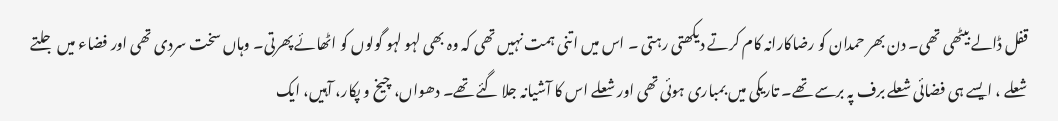قفل ڈالے بیٹھی تھی۔ دن بھر حمدان کو رضاکارانہ کام کرتے دیکھتی رہتی ۔ اس میں اتنی ہمت نہیں تھی کہ وہ بھی لہو لہو گولوں کو اٹھائے پھرتی۔ وہاں سخت سردی تھی اور فضاء میں جلتے شعلے ، ایسے ہی فضائی شعلے برف پہ برسے تھے۔ تاریکی میں بمباری ہوئی تھی اور شعلے اس کا آشیانہ جلا گئے تھے۔ دھواں، چیخ و پکار، آہیں، ایک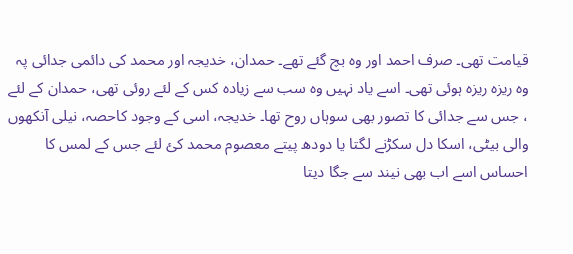قیامت تھی۔ صرف احمد اور وہ بچ گئے تھے۔ حمدان، خدیجہ اور محمد کی دائمی جدائی پہ وہ ریزہ ریزہ ہوئی تھی۔ اسے یاد نہیں وہ سب سے زیادہ کس کے لئے روئی تھی، حمدان کے لئے ، جس سے جدائی کا تصور بھی سوہاں روح تھا۔ خدیجہ، اسی کے وجود کاحصہ، نیلی آنکھوں والی بیٹی، اسکا دل سکڑنے لگتا یا دودھ پیتے معصوم محمد کئ لئے جس کے لمس کا احساس اسے اب بھی نیند سے جگا دیتا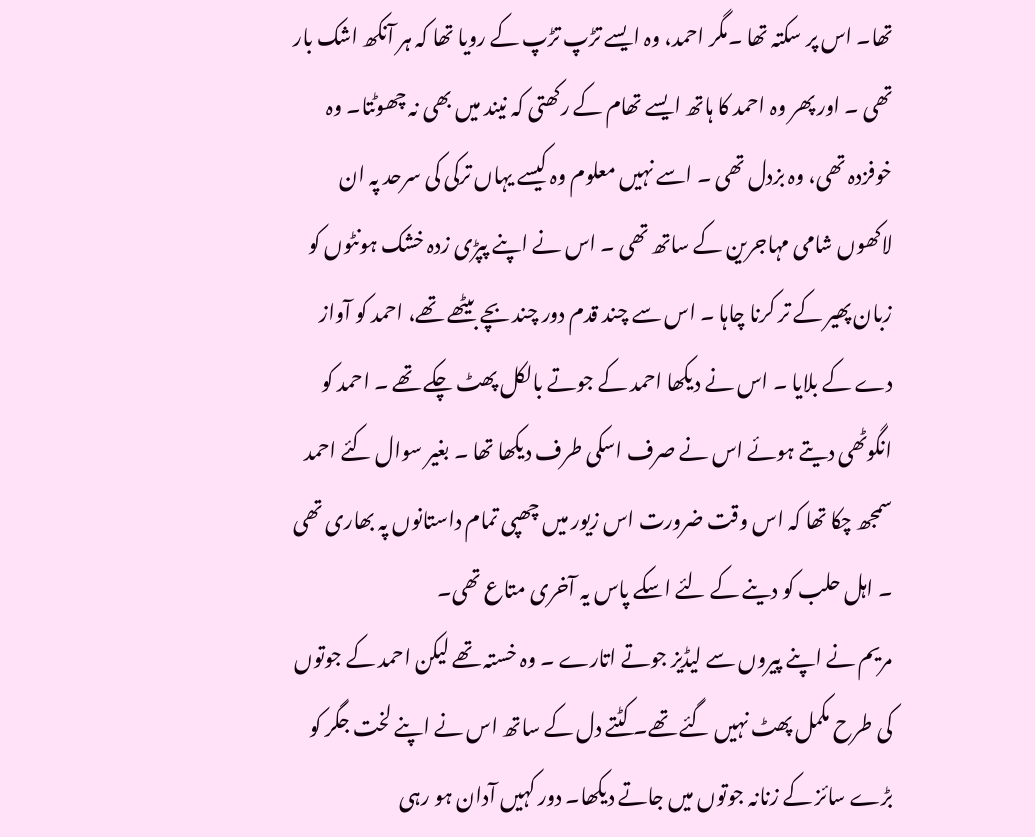تھا۔ اس پر سکتہ تھا ۔مگر احمد، وہ ایسے تڑپ تڑپ کے رویا تھا کہ ہر آنکھ اشک بار تھی ۔ اور پھر وہ احمد کا ہاتھ ایسے تھام کے رکھتی کہ نیند میں بھی نہ چھوٹتا۔ وہ خوفزدہ تھی، وہ بزدل تھی ۔ اسے نہیں معلوم وہ کیسے یہاں ترکی کی سرحد پہ ان لاکھوں شامی مہاجرین کے ساتھ تھی ۔ اس نے اپنے پپڑی زدہ خشک ہونٹوں کو زبان پھیر کے تر کرنا چاہا ۔ اس سے چند قدم دور چند بچے بیٹھے تھے، احمد کو آواز دے کے بلایا ۔ اس نے دیکھا احمد کے جوتے بالکل پھٹ چکے تھے ۔ احمد کو انگوٹھی دیتے ہوئے اس نے صرف اسکی طرف دیکھا تھا ۔ بغیر سوال کئے احمد سمجھ چکا تھا کہ اس وقت ضرورت اس زیور میں چھپی تمام داستانوں پہ بھاری تھی ۔ اہل حلب کو دینے کے لئے اسکے پاس یہ آخری متاع تھی۔
مریم نے اپنے پیروں سے لیڈیز جوتے اتارے ۔ وہ خستہ تھے لیکن احمد کے جوتوں کی طرح مکمل پھٹ نہیں گئے تھے۔ کٹتے دل کے ساتھ اس نے اپنے لخت جگر کو بڑے سائز کے زنانہ جوتوں میں جاتے دیکھا۔ دور کہیں آدان ہو رہی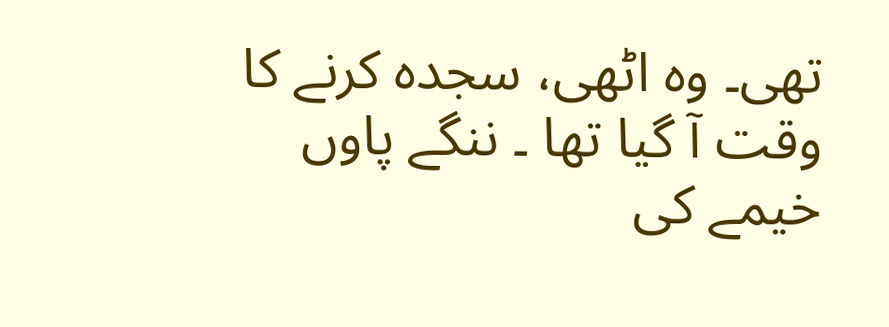تھی۔ وہ اٹھی، سجدہ کرنے کا وقت آ گیا تھا ۔ ننگے پاوں خیمے کی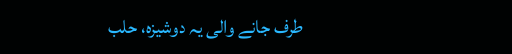طرف جانے والی یہ دوشیزہ، حلب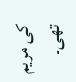کی مریم تھی۔